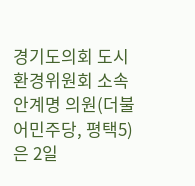경기도의회 도시환경위원회 소속 안계명 의원(더불어민주당, 평택5)은 2일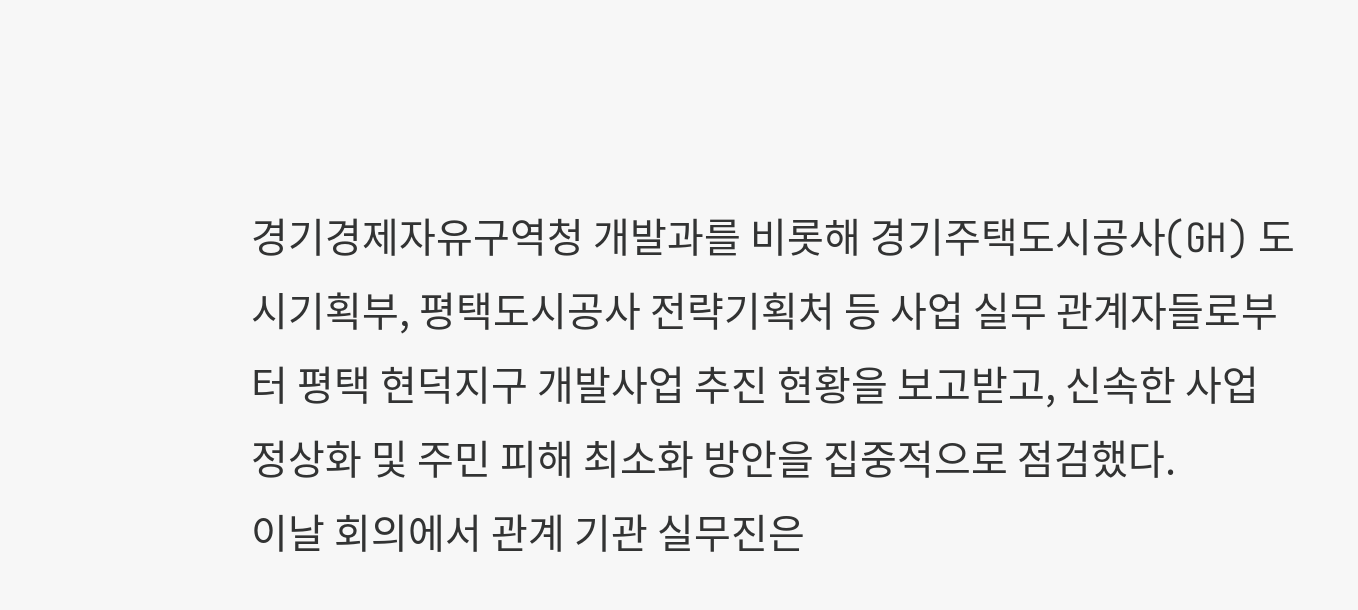경기경제자유구역청 개발과를 비롯해 경기주택도시공사(GH) 도시기획부, 평택도시공사 전략기획처 등 사업 실무 관계자들로부터 평택 현덕지구 개발사업 추진 현황을 보고받고, 신속한 사업 정상화 및 주민 피해 최소화 방안을 집중적으로 점검했다.
이날 회의에서 관계 기관 실무진은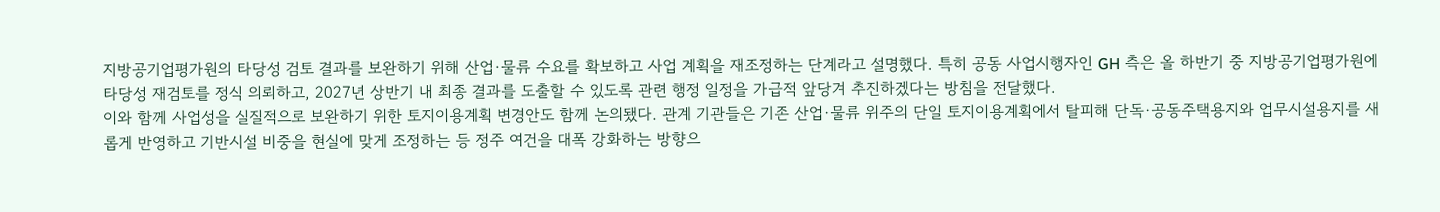지방공기업평가원의 타당성 검토 결과를 보완하기 위해 산업·물류 수요를 확보하고 사업 계획을 재조정하는 단계라고 설명했다. 특히 공동 사업시행자인 GH 측은 올 하반기 중 지방공기업평가원에 타당성 재검토를 정식 의뢰하고, 2027년 상반기 내 최종 결과를 도출할 수 있도록 관련 행정 일정을 가급적 앞당겨 추진하겠다는 방침을 전달했다.
이와 함께 사업성을 실질적으로 보완하기 위한 토지이용계획 변경안도 함께 논의됐다. 관계 기관들은 기존 산업·물류 위주의 단일 토지이용계획에서 탈피해 단독·공동주택용지와 업무시설용지를 새롭게 반영하고 기반시설 비중을 현실에 맞게 조정하는 등 정주 여건을 대폭 강화하는 방향으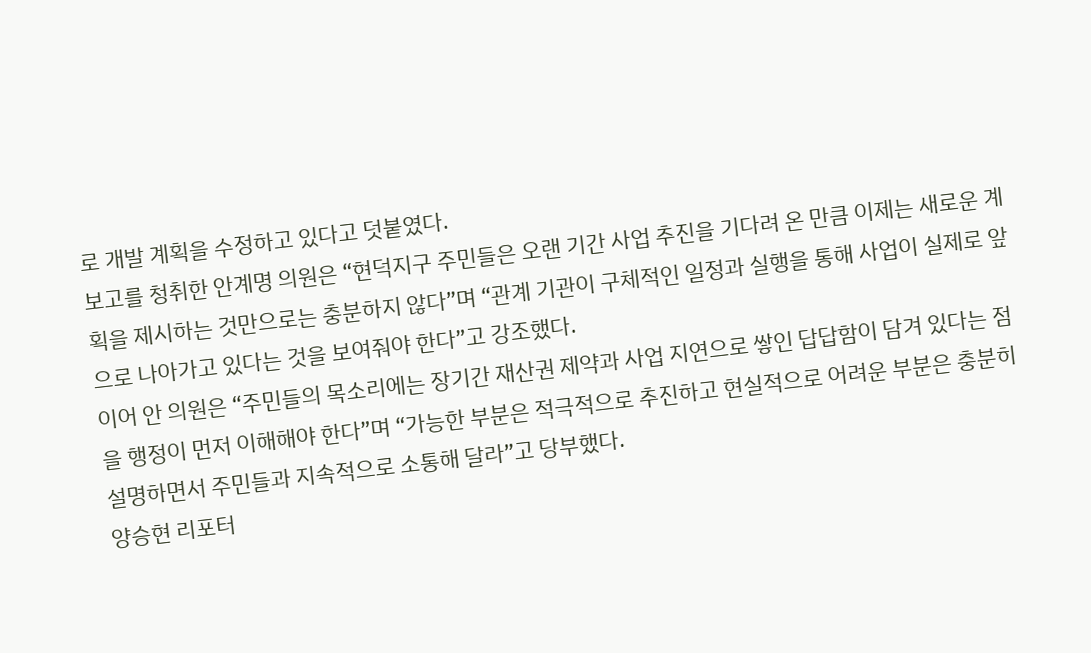로 개발 계획을 수정하고 있다고 덧붙였다.
보고를 청취한 안계명 의원은 “현덕지구 주민들은 오랜 기간 사업 추진을 기다려 온 만큼 이제는 새로운 계획을 제시하는 것만으로는 충분하지 않다”며 “관계 기관이 구체적인 일정과 실행을 통해 사업이 실제로 앞으로 나아가고 있다는 것을 보여줘야 한다”고 강조했다.
이어 안 의원은 “주민들의 목소리에는 장기간 재산권 제약과 사업 지연으로 쌓인 답답함이 담겨 있다는 점을 행정이 먼저 이해해야 한다”며 “가능한 부분은 적극적으로 추진하고 현실적으로 어려운 부분은 충분히 설명하면서 주민들과 지속적으로 소통해 달라”고 당부했다.
양승현 리포터